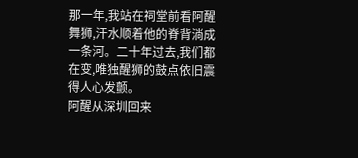那一年,我站在祠堂前看阿醒舞狮,汗水顺着他的脊背淌成一条河。二十年过去,我们都在变,唯独醒狮的鼓点依旧震得人心发颤。
阿醒从深圳回来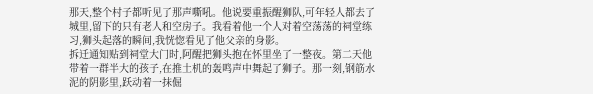那天,整个村子都听见了那声嘶吼。他说要重振醒狮队,可年轻人都去了城里,留下的只有老人和空房子。我看着他一个人对着空荡荡的祠堂练习,狮头起落的瞬间,我恍惚看见了他父亲的身影。
拆迁通知贴到祠堂大门时,阿醒把狮头抱在怀里坐了一整夜。第二天他带着一群半大的孩子,在推土机的轰鸣声中舞起了狮子。那一刻,钢筋水泥的阴影里,跃动着一抹倔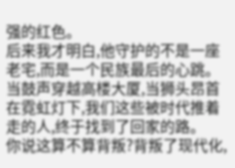强的红色。
后来我才明白,他守护的不是一座老宅,而是一个民族最后的心跳。当鼓声穿越高楼大厦,当狮头昂首在霓虹灯下,我们这些被时代推着走的人,终于找到了回家的路。
你说这算不算背叛?背叛了现代化,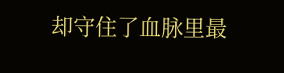却守住了血脉里最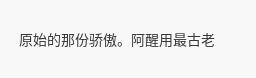原始的那份骄傲。阿醒用最古老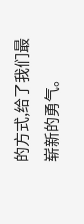的方式,给了我们最崭新的勇气。